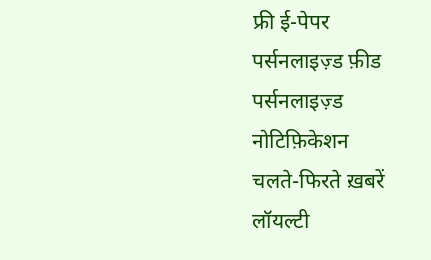फ्री ई-पेपर
पर्सनलाइज़्ड फ़ीड
पर्सनलाइज़्ड नोटिफ़िकेशन
चलते-फिरते ख़बरें
लॉयल्टी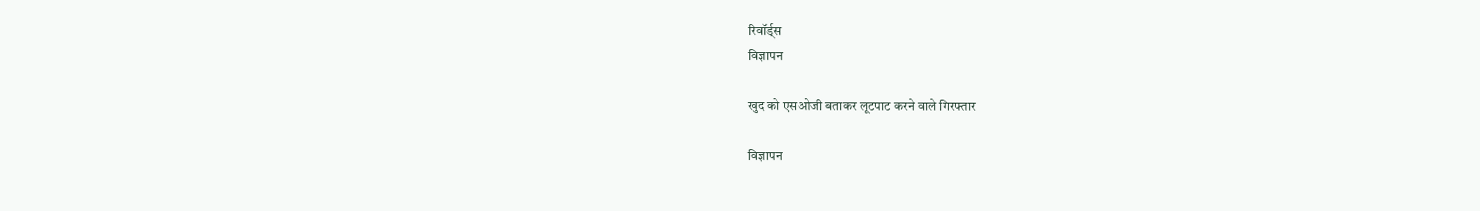रिवॉर्ड्स
विज्ञापन

खुद को एसओजी बताकर लूटपाट करने वाले गिरफ्तार

विज्ञापन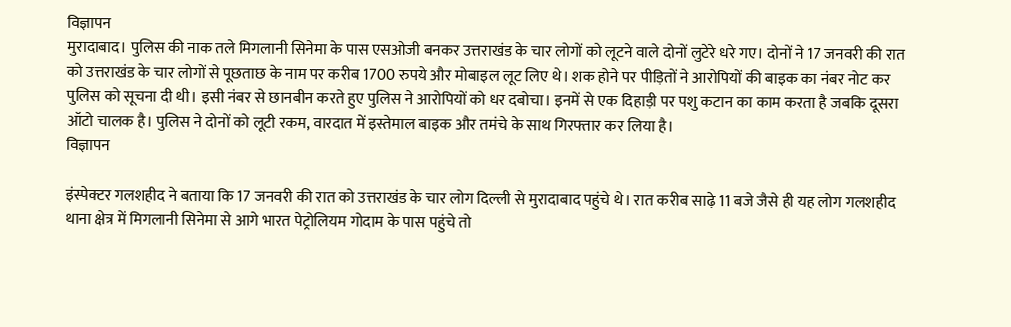विज्ञापन
मुरादाबाद। पुलिस की नाक तले मिगलानी सिनेमा के पास एसओजी बनकर उत्तराखंड के चार लोगों को लूटने वाले दोनों लुटेरे धरे गए। दोनों ने 17 जनवरी की रात को उत्तराखंड के चार लोगों से पूछताछ के नाम पर करीब 1700 रुपये और मोबाइल लूट लिए थे। शक होने पर पीड़ितों ने आरोपियों की बाइक का नंबर नोट कर पुलिस को सूचना दी थी। इसी नंबर से छानबीन करते हुए पुलिस ने आरोपियों को धर दबोचा। इनमें से एक दिहाड़ी पर पशु कटान का काम करता है जबकि दूसरा ऑटो चालक है। पुलिस ने दोनों को लूटी रकम, वारदात में इस्तेमाल बाइक और तमंचे के साथ गिरफ्तार कर लिया है।
विज्ञापन

इंस्पेक्टर गलशहीद ने बताया कि 17 जनवरी की रात को उत्तराखंड के चार लोग दिल्ली से मुरादाबाद पहुंचे थे। रात करीब साढ़े 11 बजे जैसे ही यह लोग गलशहीद थाना क्षेत्र में मिगलानी सिनेमा से आगे भारत पेट्रोलियम गोदाम के पास पहुंचे तो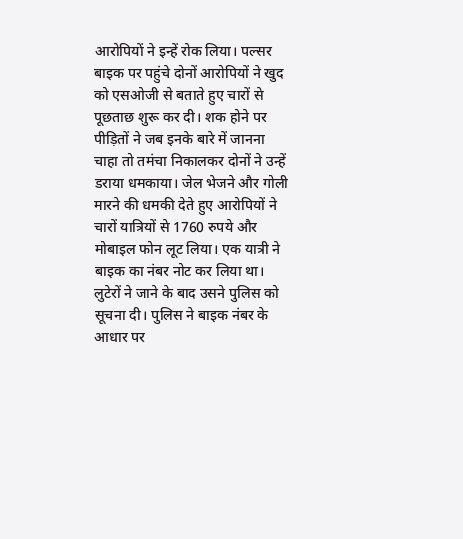आरोपियों ने इन्हें रोक लिया। पल्सर बाइक पर पहुंचे दोनों आरोपियों ने खुद को एसओजी से बताते हुए चारों से पूछताछ शुरू कर दी। शक होने पर पीड़ितों ने जब इनके बारे में जानना चाहा तो तमंचा निकालकर दोनों ने उन्हें डराया धमकाया। जेल भेजने और गोली मारने की धमकी देते हुए आरोपियों ने चारों यात्रियों से 1760 रुपये और मोबाइल फोन लूट लिया। एक यात्री ने बाइक का नंबर नोट कर लिया था। लुटेरों ने जाने के बाद उसने पुलिस को सूचना दी। पुलिस ने बाइक नंबर के आधार पर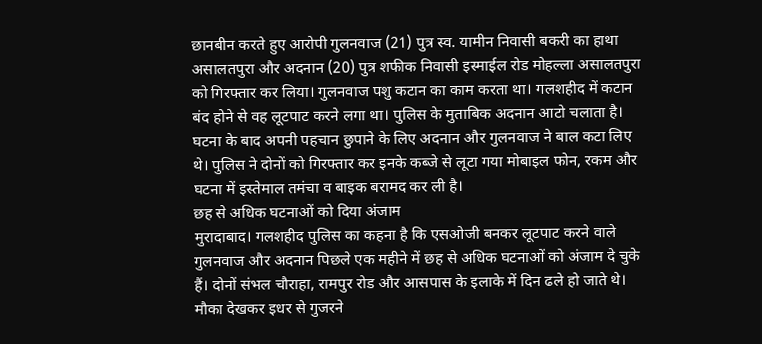छानबीन करते हुए आरोपी गुलनवाज (21) पुत्र स्व. यामीन निवासी बकरी का हाथा असालतपुरा और अदनान (20) पुत्र शफीक निवासी इस्माईल रोड मोहल्ला असालतपुरा को गिरफ्तार कर लिया। गुलनवाज पशु कटान का काम करता था। गलशहीद में कटान बंद होने से वह लूटपाट करने लगा था। पुलिस के मुताबिक अदनान आटो चलाता है। घटना के बाद अपनी पहचान छुपाने के लिए अदनान और गुलनवाज ने बाल कटा लिए थे। पुलिस ने दोनों को गिरफ्तार कर इनके कब्जे से लूटा गया मोबाइल फोन, रकम और घटना में इस्तेमाल तमंचा व बाइक बरामद कर ली है।
छह से अधिक घटनाओं को दिया अंजाम
मुरादाबाद। गलशहीद पुलिस का कहना है कि एसओजी बनकर लूटपाट करने वाले गुलनवाज और अदनान पिछले एक महीने में छह से अधिक घटनाओं को अंजाम दे चुके हैं। दोनों संभल चौराहा, रामपुर रोड और आसपास के इलाके में दिन ढले हो जाते थे। मौका देखकर इधर से गुजरने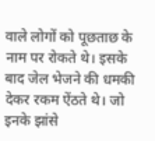वाले लोगों को पूछताछ के नाम पर रोकते थे। इसके बाद जेल भेजने की धमकी देकर रकम ऐंठते थे। जो इनके झांसे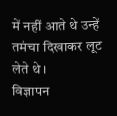में नहीं आते थे उन्हें तमंचा दिखाकर लूट लेते थे।
विज्ञापन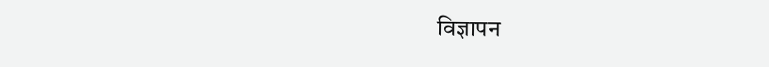विज्ञापन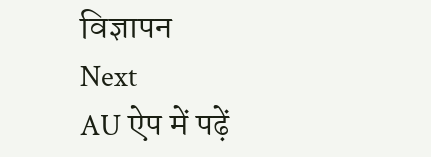विज्ञापन
Next
AU ऐप में पढ़ें